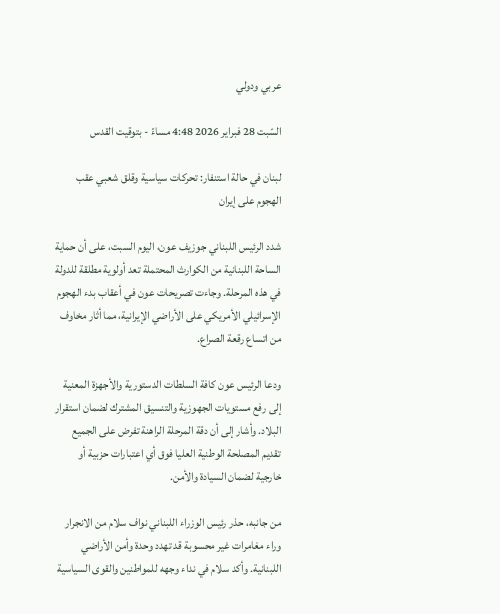عربي ودولي

السّبت 28 فبراير 2026 4:48 مساءً - بتوقيت القدس

لبنان في حالة استنفار: تحركات سياسية وقلق شعبي عقب الهجوم على إيران

شدد الرئيس اللبناني جوزيف عون، اليوم السبت، على أن حماية الساحة اللبنانية من الكوارث المحتملة تعد أولوية مطلقة للدولة في هذه المرحلة. وجاءت تصريحات عون في أعقاب بدء الهجوم الإسرائيلي الأمريكي على الأراضي الإيرانية، مما أثار مخاوف من اتساع رقعة الصراع.

ودعا الرئيس عون كافة السلطات الدستورية والأجهزة المعنية إلى رفع مستويات الجهوزية والتنسيق المشترك لضمان استقرار البلاد. وأشار إلى أن دقة المرحلة الراهنة تفرض على الجميع تقديم المصلحة الوطنية العليا فوق أي اعتبارات حزبية أو خارجية لضمان السيادة والأمن.

من جانبه، حذر رئيس الوزراء اللبناني نواف سلام من الانجرار وراء مغامرات غير محسوبة قد تهدد وحدة وأمن الأراضي اللبنانية. وأكد سلام في نداء وجهه للمواطنين والقوى السياسية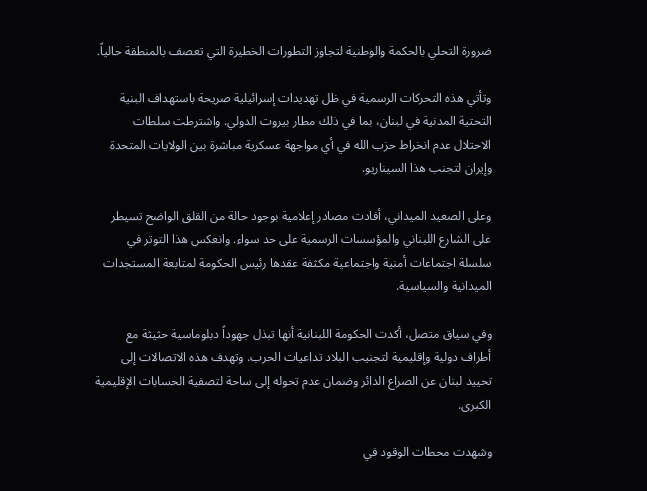ضرورة التحلي بالحكمة والوطنية لتجاوز التطورات الخطيرة التي تعصف بالمنطقة حالياً.

وتأتي هذه التحركات الرسمية في ظل تهديدات إسرائيلية صريحة باستهداف البنية التحتية المدنية في لبنان، بما في ذلك مطار بيروت الدولي. واشترطت سلطات الاحتلال عدم انخراط حزب الله في أي مواجهة عسكرية مباشرة بين الولايات المتحدة وإيران لتجنب هذا السيناريو.

وعلى الصعيد الميداني، أفادت مصادر إعلامية بوجود حالة من القلق الواضح تسيطر على الشارع اللبناني والمؤسسات الرسمية على حد سواء. وانعكس هذا التوتر في سلسلة اجتماعات أمنية واجتماعية مكثفة عقدها رئيس الحكومة لمتابعة المستجدات الميدانية والسياسية.

وفي سياق متصل، أكدت الحكومة اللبنانية أنها تبذل جهوداً دبلوماسية حثيثة مع أطراف دولية وإقليمية لتجنيب البلاد تداعيات الحرب. وتهدف هذه الاتصالات إلى تحييد لبنان عن الصراع الدائر وضمان عدم تحوله إلى ساحة لتصفية الحسابات الإقليمية الكبرى.

وشهدت محطات الوقود في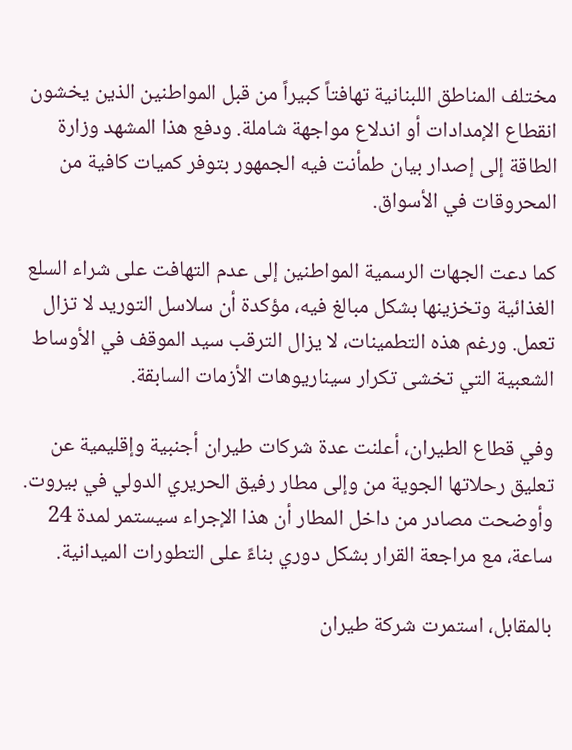مختلف المناطق اللبنانية تهافتاً كبيراً من قبل المواطنين الذين يخشون انقطاع الإمدادات أو اندلاع مواجهة شاملة. ودفع هذا المشهد وزارة الطاقة إلى إصدار بيان طمأنت فيه الجمهور بتوفر كميات كافية من المحروقات في الأسواق.

كما دعت الجهات الرسمية المواطنين إلى عدم التهافت على شراء السلع الغذائية وتخزينها بشكل مبالغ فيه، مؤكدة أن سلاسل التوريد لا تزال تعمل. ورغم هذه التطمينات، لا يزال الترقب سيد الموقف في الأوساط الشعبية التي تخشى تكرار سيناريوهات الأزمات السابقة.

وفي قطاع الطيران، أعلنت عدة شركات طيران أجنبية وإقليمية عن تعليق رحلاتها الجوية من وإلى مطار رفيق الحريري الدولي في بيروت. وأوضحت مصادر من داخل المطار أن هذا الإجراء سيستمر لمدة 24 ساعة، مع مراجعة القرار بشكل دوري بناءً على التطورات الميدانية.

بالمقابل، استمرت شركة طيران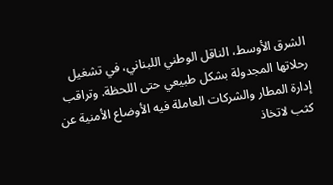الشرق الأوسط، الناقل الوطني اللبناني، في تشغيل رحلاتها المجدولة بشكل طبيعي حتى اللحظة. وتراقب إدارة المطار والشركات العاملة فيه الأوضاع الأمنية عن كثب لاتخاذ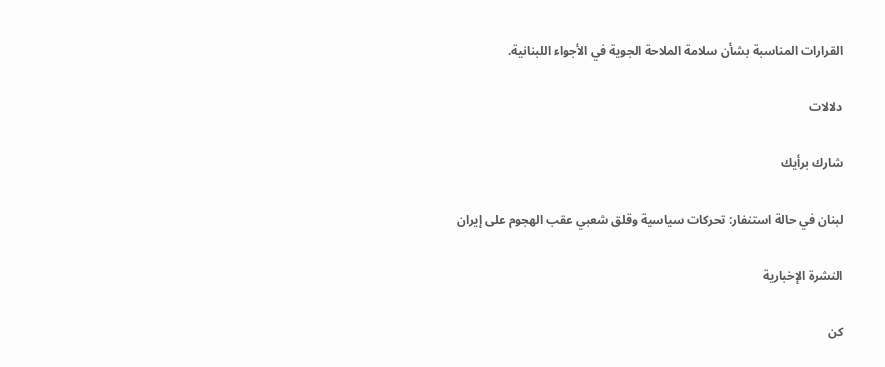القرارات المناسبة بشأن سلامة الملاحة الجوية في الأجواء اللبنانية.

دلالات

شارك برأيك

لبنان في حالة استنفار: تحركات سياسية وقلق شعبي عقب الهجوم على إيران

النشرة الإخبارية

كن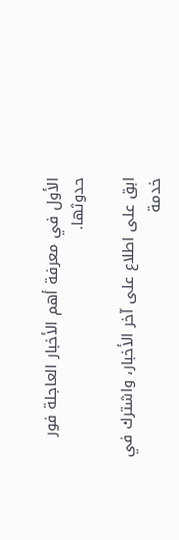الأول في معرفة أهم الأخبار العاجلة فور حدوثها.

ابق على اطلاع على آخر الأخبار، واشترك في خدمة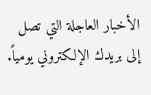الأخبار العاجلة التي تصل إلى بريدك الإلكتروني يومياً.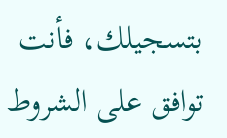بتسجيلك، فأنت توافق على الشروط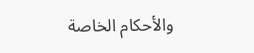والأحكام الخاصة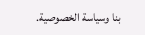بنا وسياسة الخصوصية.